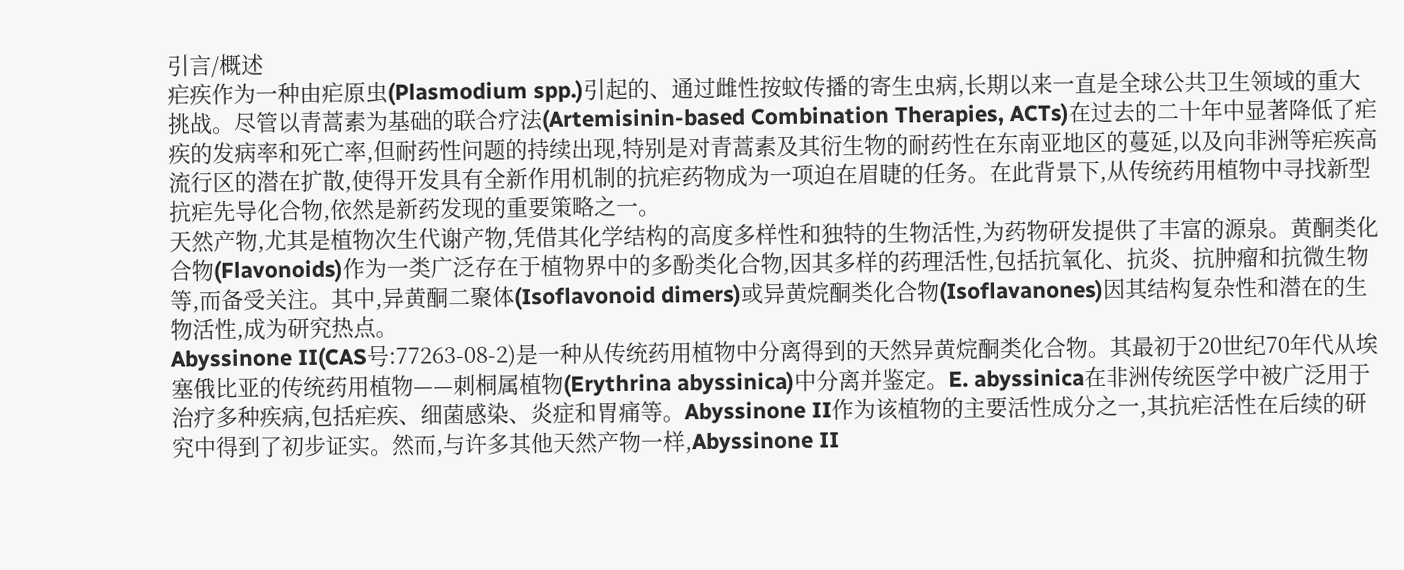引言/概述
疟疾作为一种由疟原虫(Plasmodium spp.)引起的、通过雌性按蚊传播的寄生虫病,长期以来一直是全球公共卫生领域的重大挑战。尽管以青蒿素为基础的联合疗法(Artemisinin-based Combination Therapies, ACTs)在过去的二十年中显著降低了疟疾的发病率和死亡率,但耐药性问题的持续出现,特别是对青蒿素及其衍生物的耐药性在东南亚地区的蔓延,以及向非洲等疟疾高流行区的潜在扩散,使得开发具有全新作用机制的抗疟药物成为一项迫在眉睫的任务。在此背景下,从传统药用植物中寻找新型抗疟先导化合物,依然是新药发现的重要策略之一。
天然产物,尤其是植物次生代谢产物,凭借其化学结构的高度多样性和独特的生物活性,为药物研发提供了丰富的源泉。黄酮类化合物(Flavonoids)作为一类广泛存在于植物界中的多酚类化合物,因其多样的药理活性,包括抗氧化、抗炎、抗肿瘤和抗微生物等,而备受关注。其中,异黄酮二聚体(Isoflavonoid dimers)或异黄烷酮类化合物(Isoflavanones)因其结构复杂性和潜在的生物活性,成为研究热点。
Abyssinone II(CAS号:77263-08-2)是一种从传统药用植物中分离得到的天然异黄烷酮类化合物。其最初于20世纪70年代从埃塞俄比亚的传统药用植物——刺桐属植物(Erythrina abyssinica)中分离并鉴定。E. abyssinica在非洲传统医学中被广泛用于治疗多种疾病,包括疟疾、细菌感染、炎症和胃痛等。Abyssinone II作为该植物的主要活性成分之一,其抗疟活性在后续的研究中得到了初步证实。然而,与许多其他天然产物一样,Abyssinone II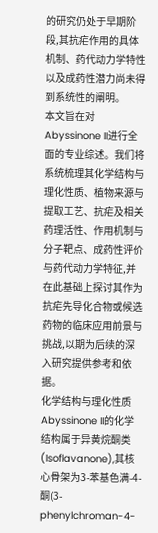的研究仍处于早期阶段,其抗疟作用的具体机制、药代动力学特性以及成药性潜力尚未得到系统性的阐明。
本文旨在对Abyssinone II进行全面的专业综述。我们将系统梳理其化学结构与理化性质、植物来源与提取工艺、抗疟及相关药理活性、作用机制与分子靶点、成药性评价与药代动力学特征,并在此基础上探讨其作为抗疟先导化合物或候选药物的临床应用前景与挑战,以期为后续的深入研究提供参考和依据。
化学结构与理化性质
Abyssinone II的化学结构属于异黄烷酮类(Isoflavanone),其核心骨架为3-苯基色满-4-酮(3-phenylchroman-4-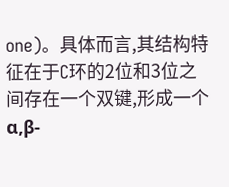one)。具体而言,其结构特征在于C环的2位和3位之间存在一个双键,形成一个α,β-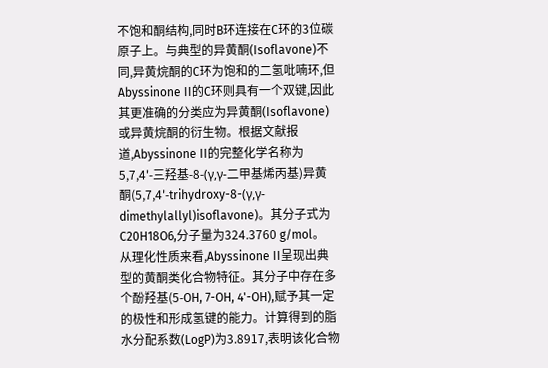不饱和酮结构,同时B环连接在C环的3位碳原子上。与典型的异黄酮(Isoflavone)不同,异黄烷酮的C环为饱和的二氢吡喃环,但Abyssinone II的C环则具有一个双键,因此其更准确的分类应为异黄酮(Isoflavone)或异黄烷酮的衍生物。根据文献报道,Abyssinone II的完整化学名称为5,7,4'-三羟基-8-(γ,γ-二甲基烯丙基)异黄酮(5,7,4'-trihydroxy-8-(γ,γ-dimethylallyl)isoflavone)。其分子式为C20H18O6,分子量为324.3760 g/mol。
从理化性质来看,Abyssinone II呈现出典型的黄酮类化合物特征。其分子中存在多个酚羟基(5-OH, 7-OH, 4'-OH),赋予其一定的极性和形成氢键的能力。计算得到的脂水分配系数(LogP)为3.8917,表明该化合物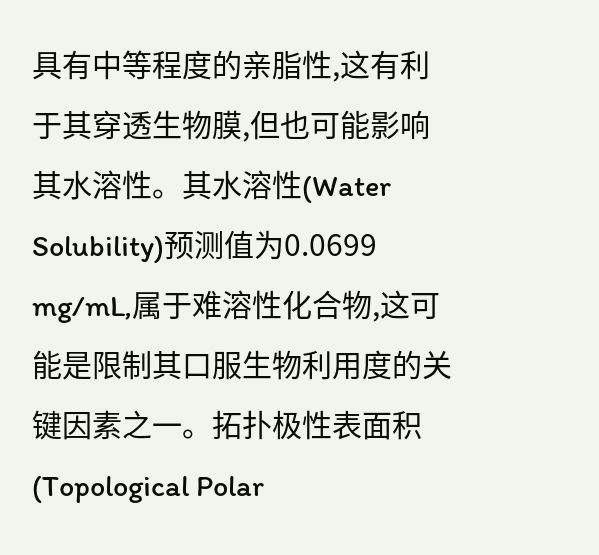具有中等程度的亲脂性,这有利于其穿透生物膜,但也可能影响其水溶性。其水溶性(Water Solubility)预测值为0.0699 mg/mL,属于难溶性化合物,这可能是限制其口服生物利用度的关键因素之一。拓扑极性表面积(Topological Polar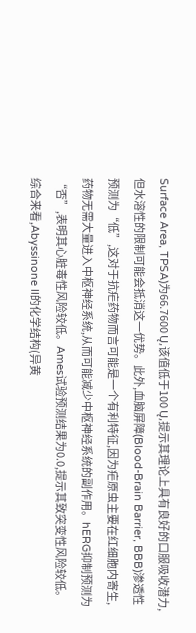Surface Area, TPSA)为66.7600 Ų,该值低于100 Ų,提示其理论上具有良好的口服吸收潜力,但水溶性的限制可能会抵消这一优势。此外,血脑屏障(Blood-Brain Barrier, BBB)渗透性预测为“低”,这对于抗疟药物而言可能是一个有利特征,因为疟原虫主要在红细胞内寄生,药物无需大量进入中枢神经系统,从而可能减少中枢神经系统的副作用。hERG抑制预测为“否”,表明其心脏毒性风险较低。Ames试验预测结果为0.0,提示其致突变性风险较低。
综合来看,Abyssinone II的化学结构(异黄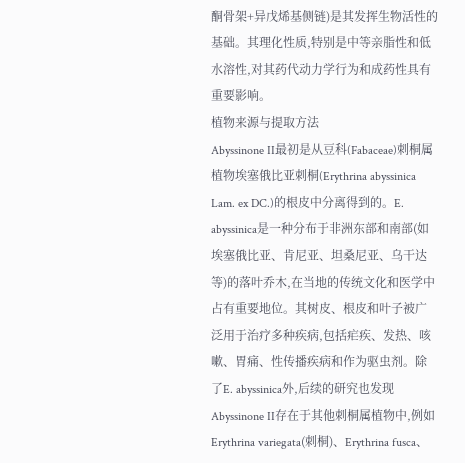酮骨架+异戊烯基侧链)是其发挥生物活性的基础。其理化性质,特别是中等亲脂性和低水溶性,对其药代动力学行为和成药性具有重要影响。
植物来源与提取方法
Abyssinone II最初是从豆科(Fabaceae)刺桐属植物埃塞俄比亚刺桐(Erythrina abyssinica Lam. ex DC.)的根皮中分离得到的。E. abyssinica是一种分布于非洲东部和南部(如埃塞俄比亚、肯尼亚、坦桑尼亚、乌干达等)的落叶乔木,在当地的传统文化和医学中占有重要地位。其树皮、根皮和叶子被广泛用于治疗多种疾病,包括疟疾、发热、咳嗽、胃痛、性传播疾病和作为驱虫剂。除了E. abyssinica外,后续的研究也发现Abyssinone II存在于其他刺桐属植物中,例如Erythrina variegata(刺桐)、Erythrina fusca、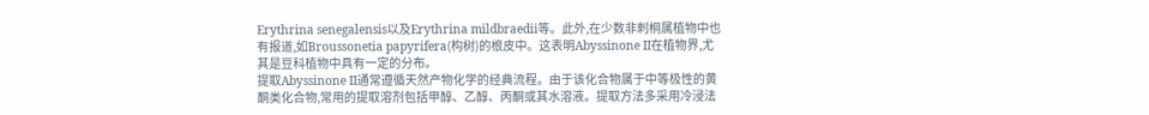Erythrina senegalensis以及Erythrina mildbraedii等。此外,在少数非刺桐属植物中也有报道,如Broussonetia papyrifera(构树)的根皮中。这表明Abyssinone II在植物界,尤其是豆科植物中具有一定的分布。
提取Abyssinone II通常遵循天然产物化学的经典流程。由于该化合物属于中等极性的黄酮类化合物,常用的提取溶剂包括甲醇、乙醇、丙酮或其水溶液。提取方法多采用冷浸法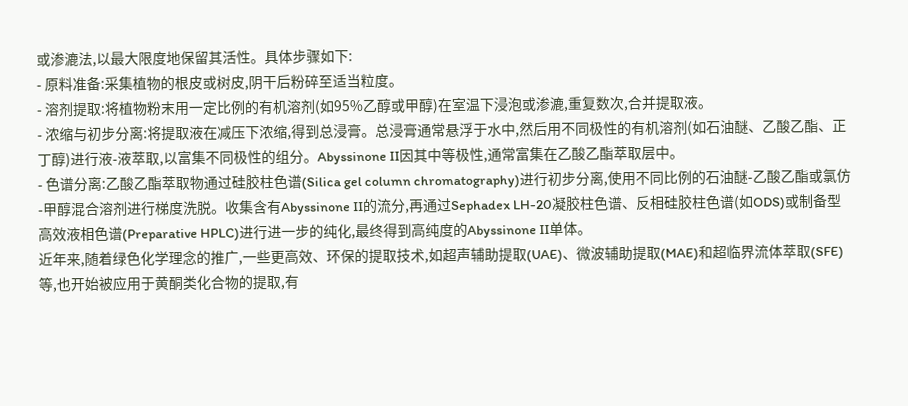或渗漉法,以最大限度地保留其活性。具体步骤如下:
- 原料准备:采集植物的根皮或树皮,阴干后粉碎至适当粒度。
- 溶剂提取:将植物粉末用一定比例的有机溶剂(如95%乙醇或甲醇)在室温下浸泡或渗漉,重复数次,合并提取液。
- 浓缩与初步分离:将提取液在减压下浓缩,得到总浸膏。总浸膏通常悬浮于水中,然后用不同极性的有机溶剂(如石油醚、乙酸乙酯、正丁醇)进行液-液萃取,以富集不同极性的组分。Abyssinone II因其中等极性,通常富集在乙酸乙酯萃取层中。
- 色谱分离:乙酸乙酯萃取物通过硅胶柱色谱(Silica gel column chromatography)进行初步分离,使用不同比例的石油醚-乙酸乙酯或氯仿-甲醇混合溶剂进行梯度洗脱。收集含有Abyssinone II的流分,再通过Sephadex LH-20凝胶柱色谱、反相硅胶柱色谱(如ODS)或制备型高效液相色谱(Preparative HPLC)进行进一步的纯化,最终得到高纯度的Abyssinone II单体。
近年来,随着绿色化学理念的推广,一些更高效、环保的提取技术,如超声辅助提取(UAE)、微波辅助提取(MAE)和超临界流体萃取(SFE)等,也开始被应用于黄酮类化合物的提取,有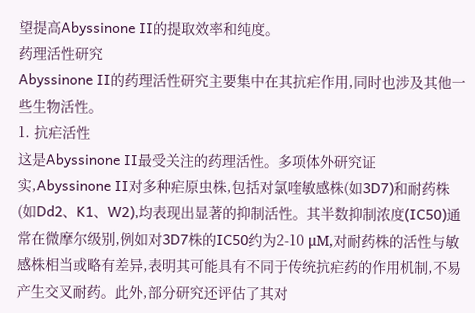望提高Abyssinone II的提取效率和纯度。
药理活性研究
Abyssinone II的药理活性研究主要集中在其抗疟作用,同时也涉及其他一些生物活性。
1. 抗疟活性
这是Abyssinone II最受关注的药理活性。多项体外研究证实,Abyssinone II对多种疟原虫株,包括对氯喹敏感株(如3D7)和耐药株(如Dd2、K1、W2),均表现出显著的抑制活性。其半数抑制浓度(IC50)通常在微摩尔级别,例如对3D7株的IC50约为2-10 μM,对耐药株的活性与敏感株相当或略有差异,表明其可能具有不同于传统抗疟药的作用机制,不易产生交叉耐药。此外,部分研究还评估了其对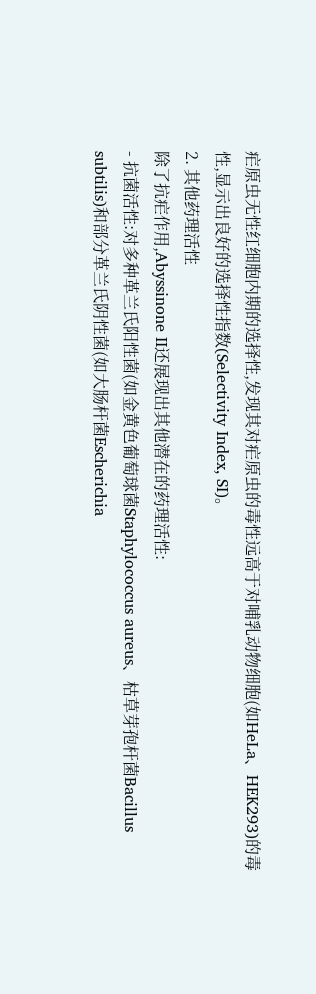疟原虫无性红细胞内期的选择性,发现其对疟原虫的毒性远高于对哺乳动物细胞(如HeLa、HEK293)的毒性,显示出良好的选择性指数(Selectivity Index, SI)。
2. 其他药理活性
除了抗疟作用,Abyssinone II还展现出其他潜在的药理活性:
- 抗菌活性:对多种革兰氏阳性菌(如金黄色葡萄球菌Staphylococcus aureus、枯草芽孢杆菌Bacillus subtilis)和部分革兰氏阴性菌(如大肠杆菌Escherichia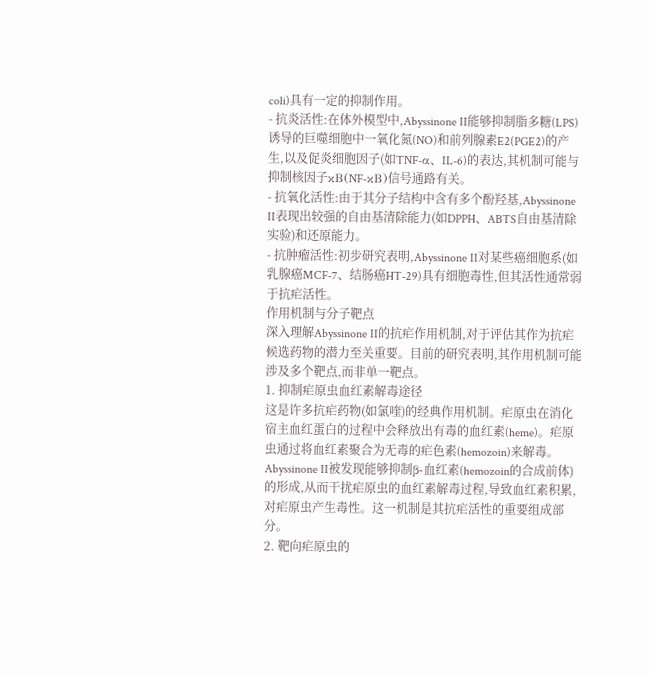coli)具有一定的抑制作用。
- 抗炎活性:在体外模型中,Abyssinone II能够抑制脂多糖(LPS)诱导的巨噬细胞中一氧化氮(NO)和前列腺素E2(PGE2)的产生,以及促炎细胞因子(如TNF-α、IL-6)的表达,其机制可能与抑制核因子κB(NF-κB)信号通路有关。
- 抗氧化活性:由于其分子结构中含有多个酚羟基,Abyssinone II表现出较强的自由基清除能力(如DPPH、ABTS自由基清除实验)和还原能力。
- 抗肿瘤活性:初步研究表明,Abyssinone II对某些癌细胞系(如乳腺癌MCF-7、结肠癌HT-29)具有细胞毒性,但其活性通常弱于抗疟活性。
作用机制与分子靶点
深入理解Abyssinone II的抗疟作用机制,对于评估其作为抗疟候选药物的潜力至关重要。目前的研究表明,其作用机制可能涉及多个靶点,而非单一靶点。
1. 抑制疟原虫血红素解毒途径
这是许多抗疟药物(如氯喹)的经典作用机制。疟原虫在消化宿主血红蛋白的过程中会释放出有毒的血红素(heme)。疟原虫通过将血红素聚合为无毒的疟色素(hemozoin)来解毒。Abyssinone II被发现能够抑制β-血红素(hemozoin的合成前体)的形成,从而干扰疟原虫的血红素解毒过程,导致血红素积累,对疟原虫产生毒性。这一机制是其抗疟活性的重要组成部分。
2. 靶向疟原虫的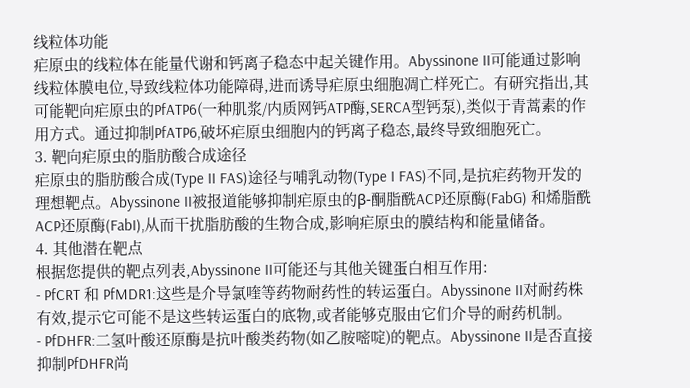线粒体功能
疟原虫的线粒体在能量代谢和钙离子稳态中起关键作用。Abyssinone II可能通过影响线粒体膜电位,导致线粒体功能障碍,进而诱导疟原虫细胞凋亡样死亡。有研究指出,其可能靶向疟原虫的PfATP6(一种肌浆/内质网钙ATP酶,SERCA型钙泵),类似于青蒿素的作用方式。通过抑制PfATP6,破坏疟原虫细胞内的钙离子稳态,最终导致细胞死亡。
3. 靶向疟原虫的脂肪酸合成途径
疟原虫的脂肪酸合成(Type II FAS)途径与哺乳动物(Type I FAS)不同,是抗疟药物开发的理想靶点。Abyssinone II被报道能够抑制疟原虫的β-酮脂酰ACP还原酶(FabG) 和烯脂酰ACP还原酶(FabI),从而干扰脂肪酸的生物合成,影响疟原虫的膜结构和能量储备。
4. 其他潜在靶点
根据您提供的靶点列表,Abyssinone II可能还与其他关键蛋白相互作用:
- PfCRT 和 PfMDR1:这些是介导氯喹等药物耐药性的转运蛋白。Abyssinone II对耐药株有效,提示它可能不是这些转运蛋白的底物,或者能够克服由它们介导的耐药机制。
- PfDHFR:二氢叶酸还原酶是抗叶酸类药物(如乙胺嘧啶)的靶点。Abyssinone II是否直接抑制PfDHFR尚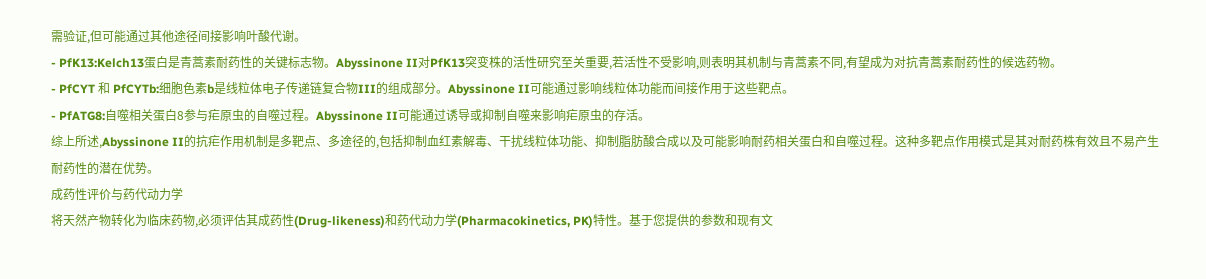需验证,但可能通过其他途径间接影响叶酸代谢。
- PfK13:Kelch13蛋白是青蒿素耐药性的关键标志物。Abyssinone II对PfK13突变株的活性研究至关重要,若活性不受影响,则表明其机制与青蒿素不同,有望成为对抗青蒿素耐药性的候选药物。
- PfCYT 和 PfCYTb:细胞色素b是线粒体电子传递链复合物III的组成部分。Abyssinone II可能通过影响线粒体功能而间接作用于这些靶点。
- PfATG8:自噬相关蛋白8参与疟原虫的自噬过程。Abyssinone II可能通过诱导或抑制自噬来影响疟原虫的存活。
综上所述,Abyssinone II的抗疟作用机制是多靶点、多途径的,包括抑制血红素解毒、干扰线粒体功能、抑制脂肪酸合成以及可能影响耐药相关蛋白和自噬过程。这种多靶点作用模式是其对耐药株有效且不易产生耐药性的潜在优势。
成药性评价与药代动力学
将天然产物转化为临床药物,必须评估其成药性(Drug-likeness)和药代动力学(Pharmacokinetics, PK)特性。基于您提供的参数和现有文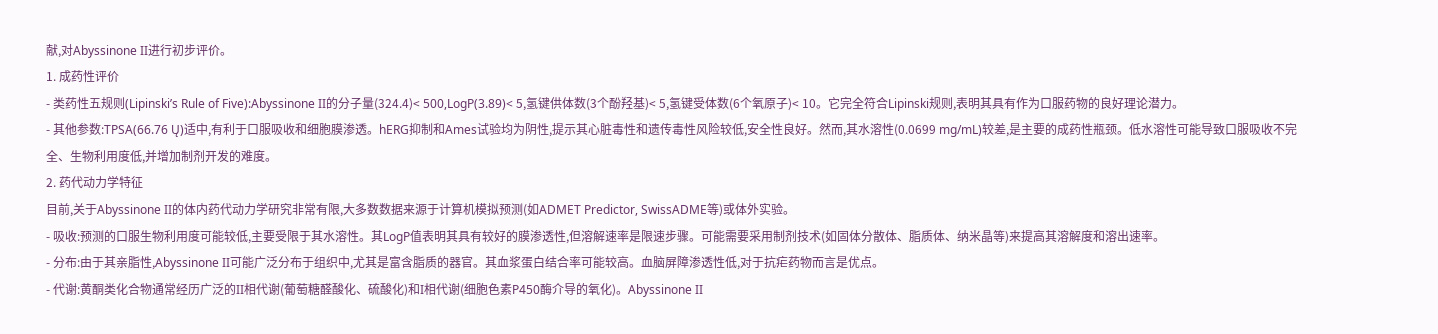献,对Abyssinone II进行初步评价。
1. 成药性评价
- 类药性五规则(Lipinski’s Rule of Five):Abyssinone II的分子量(324.4)< 500,LogP(3.89)< 5,氢键供体数(3个酚羟基)< 5,氢键受体数(6个氧原子)< 10。它完全符合Lipinski规则,表明其具有作为口服药物的良好理论潜力。
- 其他参数:TPSA(66.76 Ų)适中,有利于口服吸收和细胞膜渗透。hERG抑制和Ames试验均为阴性,提示其心脏毒性和遗传毒性风险较低,安全性良好。然而,其水溶性(0.0699 mg/mL)较差,是主要的成药性瓶颈。低水溶性可能导致口服吸收不完全、生物利用度低,并增加制剂开发的难度。
2. 药代动力学特征
目前,关于Abyssinone II的体内药代动力学研究非常有限,大多数数据来源于计算机模拟预测(如ADMET Predictor, SwissADME等)或体外实验。
- 吸收:预测的口服生物利用度可能较低,主要受限于其水溶性。其LogP值表明其具有较好的膜渗透性,但溶解速率是限速步骤。可能需要采用制剂技术(如固体分散体、脂质体、纳米晶等)来提高其溶解度和溶出速率。
- 分布:由于其亲脂性,Abyssinone II可能广泛分布于组织中,尤其是富含脂质的器官。其血浆蛋白结合率可能较高。血脑屏障渗透性低,对于抗疟药物而言是优点。
- 代谢:黄酮类化合物通常经历广泛的II相代谢(葡萄糖醛酸化、硫酸化)和I相代谢(细胞色素P450酶介导的氧化)。Abyssinone II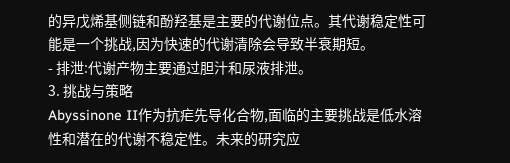的异戊烯基侧链和酚羟基是主要的代谢位点。其代谢稳定性可能是一个挑战,因为快速的代谢清除会导致半衰期短。
- 排泄:代谢产物主要通过胆汁和尿液排泄。
3. 挑战与策略
Abyssinone II作为抗疟先导化合物,面临的主要挑战是低水溶性和潜在的代谢不稳定性。未来的研究应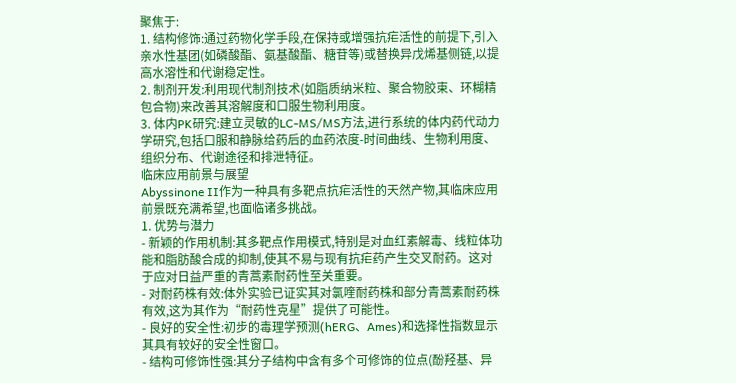聚焦于:
1. 结构修饰:通过药物化学手段,在保持或增强抗疟活性的前提下,引入亲水性基团(如磷酸酯、氨基酸酯、糖苷等)或替换异戊烯基侧链,以提高水溶性和代谢稳定性。
2. 制剂开发:利用现代制剂技术(如脂质纳米粒、聚合物胶束、环糊精包合物)来改善其溶解度和口服生物利用度。
3. 体内PK研究:建立灵敏的LC-MS/MS方法,进行系统的体内药代动力学研究,包括口服和静脉给药后的血药浓度-时间曲线、生物利用度、组织分布、代谢途径和排泄特征。
临床应用前景与展望
Abyssinone II作为一种具有多靶点抗疟活性的天然产物,其临床应用前景既充满希望,也面临诸多挑战。
1. 优势与潜力
- 新颖的作用机制:其多靶点作用模式,特别是对血红素解毒、线粒体功能和脂肪酸合成的抑制,使其不易与现有抗疟药产生交叉耐药。这对于应对日益严重的青蒿素耐药性至关重要。
- 对耐药株有效:体外实验已证实其对氯喹耐药株和部分青蒿素耐药株有效,这为其作为“耐药性克星”提供了可能性。
- 良好的安全性:初步的毒理学预测(hERG、Ames)和选择性指数显示其具有较好的安全性窗口。
- 结构可修饰性强:其分子结构中含有多个可修饰的位点(酚羟基、异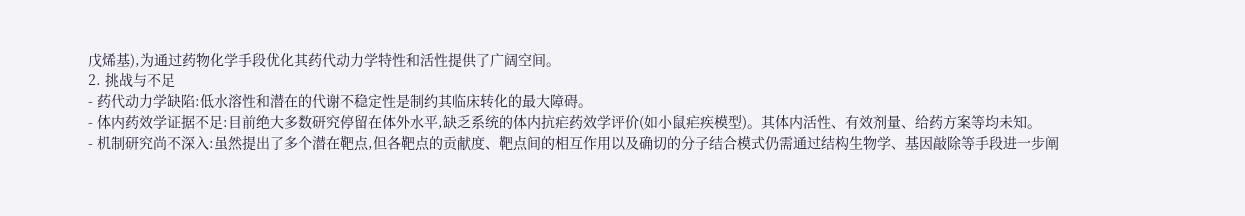戊烯基),为通过药物化学手段优化其药代动力学特性和活性提供了广阔空间。
2. 挑战与不足
- 药代动力学缺陷:低水溶性和潜在的代谢不稳定性是制约其临床转化的最大障碍。
- 体内药效学证据不足:目前绝大多数研究停留在体外水平,缺乏系统的体内抗疟药效学评价(如小鼠疟疾模型)。其体内活性、有效剂量、给药方案等均未知。
- 机制研究尚不深入:虽然提出了多个潜在靶点,但各靶点的贡献度、靶点间的相互作用以及确切的分子结合模式仍需通过结构生物学、基因敲除等手段进一步阐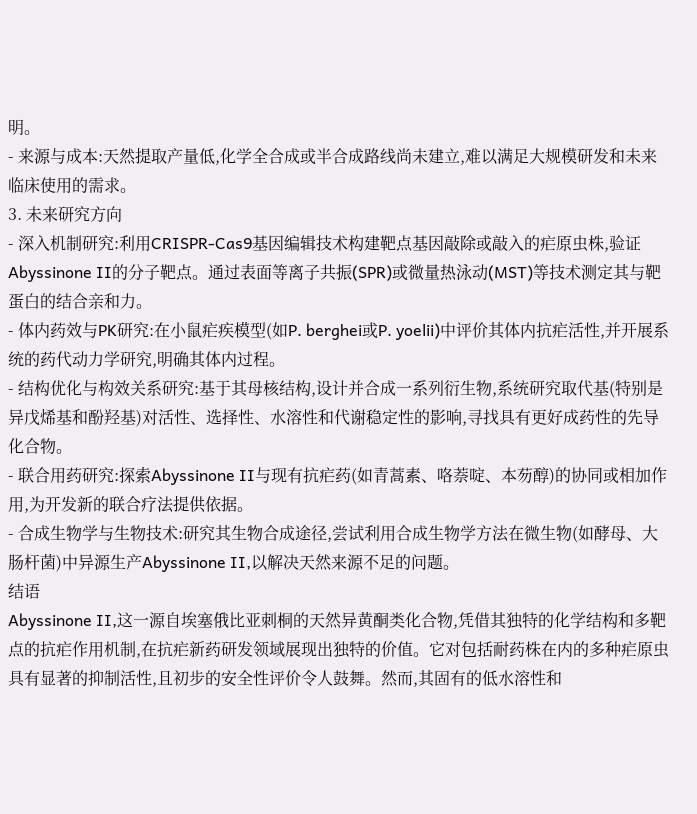明。
- 来源与成本:天然提取产量低,化学全合成或半合成路线尚未建立,难以满足大规模研发和未来临床使用的需求。
3. 未来研究方向
- 深入机制研究:利用CRISPR-Cas9基因编辑技术构建靶点基因敲除或敲入的疟原虫株,验证Abyssinone II的分子靶点。通过表面等离子共振(SPR)或微量热泳动(MST)等技术测定其与靶蛋白的结合亲和力。
- 体内药效与PK研究:在小鼠疟疾模型(如P. berghei或P. yoelii)中评价其体内抗疟活性,并开展系统的药代动力学研究,明确其体内过程。
- 结构优化与构效关系研究:基于其母核结构,设计并合成一系列衍生物,系统研究取代基(特别是异戊烯基和酚羟基)对活性、选择性、水溶性和代谢稳定性的影响,寻找具有更好成药性的先导化合物。
- 联合用药研究:探索Abyssinone II与现有抗疟药(如青蒿素、咯萘啶、本芴醇)的协同或相加作用,为开发新的联合疗法提供依据。
- 合成生物学与生物技术:研究其生物合成途径,尝试利用合成生物学方法在微生物(如酵母、大肠杆菌)中异源生产Abyssinone II,以解决天然来源不足的问题。
结语
Abyssinone II,这一源自埃塞俄比亚刺桐的天然异黄酮类化合物,凭借其独特的化学结构和多靶点的抗疟作用机制,在抗疟新药研发领域展现出独特的价值。它对包括耐药株在内的多种疟原虫具有显著的抑制活性,且初步的安全性评价令人鼓舞。然而,其固有的低水溶性和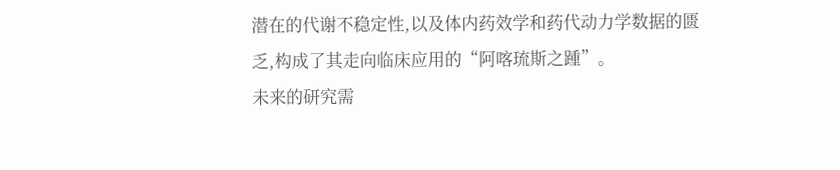潜在的代谢不稳定性,以及体内药效学和药代动力学数据的匮乏,构成了其走向临床应用的“阿喀琉斯之踵”。
未来的研究需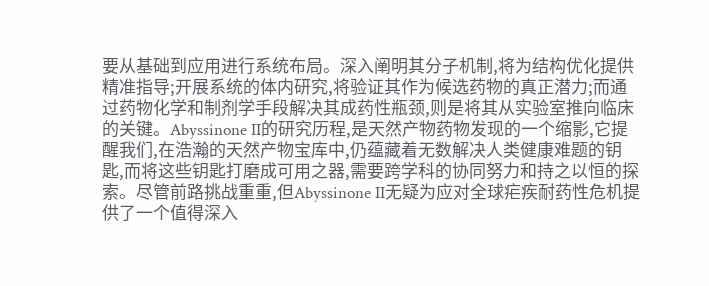要从基础到应用进行系统布局。深入阐明其分子机制,将为结构优化提供精准指导;开展系统的体内研究,将验证其作为候选药物的真正潜力;而通过药物化学和制剂学手段解决其成药性瓶颈,则是将其从实验室推向临床的关键。Abyssinone II的研究历程,是天然产物药物发现的一个缩影,它提醒我们,在浩瀚的天然产物宝库中,仍蕴藏着无数解决人类健康难题的钥匙,而将这些钥匙打磨成可用之器,需要跨学科的协同努力和持之以恒的探索。尽管前路挑战重重,但Abyssinone II无疑为应对全球疟疾耐药性危机提供了一个值得深入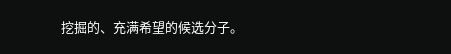挖掘的、充满希望的候选分子。